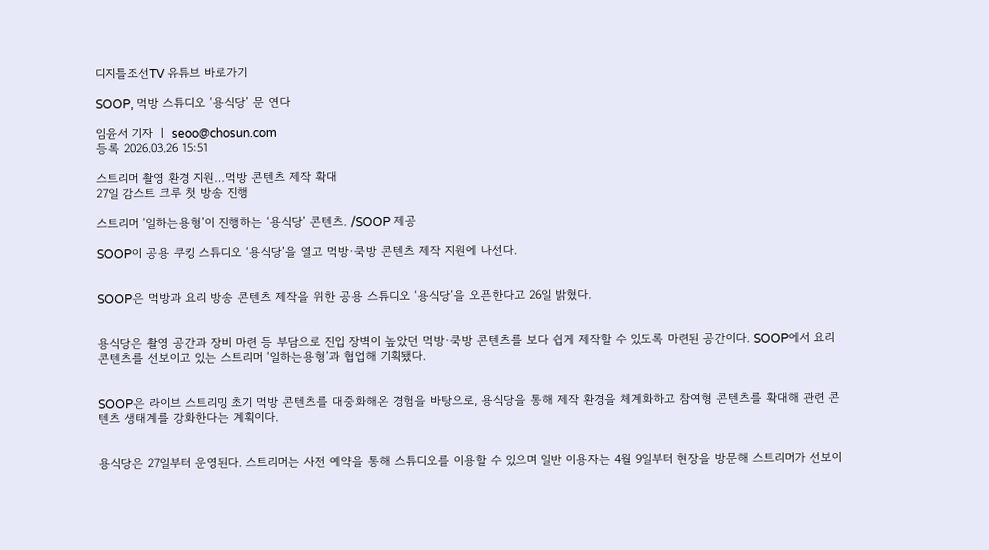디지틀조선TV 유튜브 바로가기

SOOP, 먹방 스튜디오 ‘용식당’ 문 연다

임윤서 기자 ㅣ seoo@chosun.com
등록 2026.03.26 15:51

스트리머 촬영 환경 지원…먹방 콘텐츠 제작 확대
27일 감스트 크루 첫 방송 진행

스트리머 ‘일하는용형’이 진행하는 ‘용식당’ 콘텐츠. /SOOP 제공

SOOP이 공용 쿠킹 스튜디오 ‘용식당’을 열고 먹방·쿡방 콘텐츠 제작 지원에 나선다.


SOOP은 먹방과 요리 방송 콘텐츠 제작을 위한 공용 스튜디오 ‘용식당’을 오픈한다고 26일 밝혔다.


용식당은 촬영 공간과 장비 마련 등 부담으로 진입 장벽이 높았던 먹방·쿡방 콘텐츠를 보다 쉽게 제작할 수 있도록 마련된 공간이다. SOOP에서 요리 콘텐츠를 선보이고 있는 스트리머 ‘일하는용형’과 협업해 기획됐다.


SOOP은 라이브 스트리밍 초기 먹방 콘텐츠를 대중화해온 경험을 바탕으로, 용식당을 통해 제작 환경을 체계화하고 참여형 콘텐츠를 확대해 관련 콘텐츠 생태계를 강화한다는 계획이다.


용식당은 27일부터 운영된다. 스트리머는 사전 예약을 통해 스튜디오를 이용할 수 있으며 일반 이용자는 4월 9일부터 현장을 방문해 스트리머가 선보이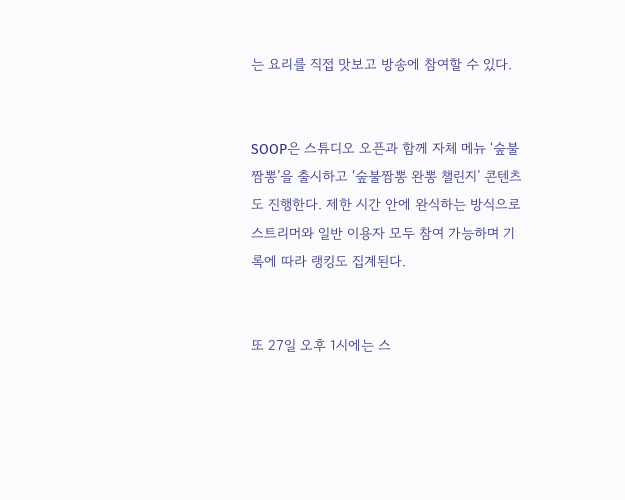는 요리를 직접 맛보고 방송에 참여할 수 있다.


SOOP은 스튜디오 오픈과 함께 자체 메뉴 ‘숲불짬뽕’을 출시하고 ‘숲불짬뽕 완뽕 챌린지’ 콘텐츠도 진행한다. 제한 시간 안에 완식하는 방식으로 스트리머와 일반 이용자 모두 참여 가능하며 기록에 따라 랭킹도 집계된다.


또 27일 오후 1시에는 스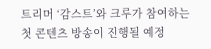트리머 ‘감스트’와 크루가 참여하는 첫 콘텐츠 방송이 진행될 예정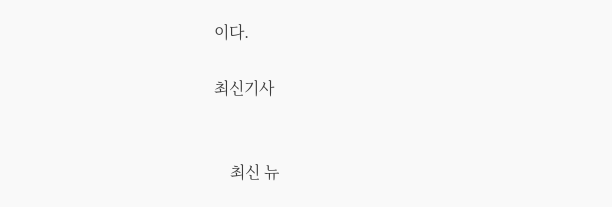이다.

최신기사


    최신 뉴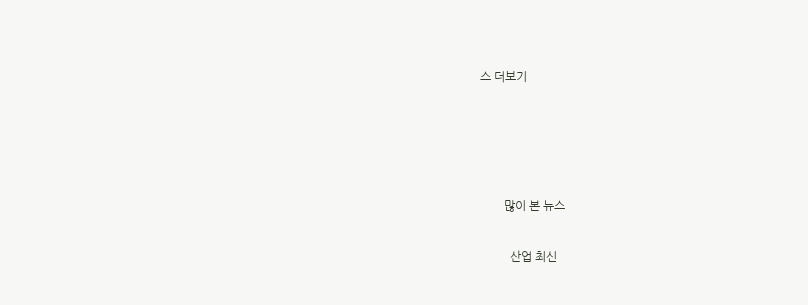스 더보기




        많이 본 뉴스

          산업 최신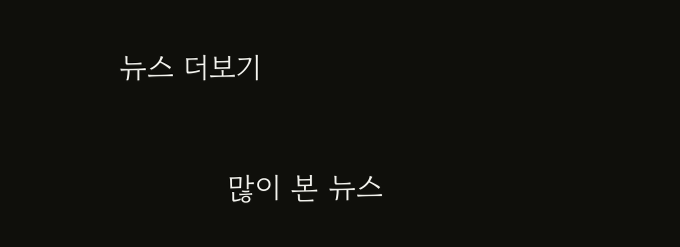뉴스 더보기

            많이 본 뉴스